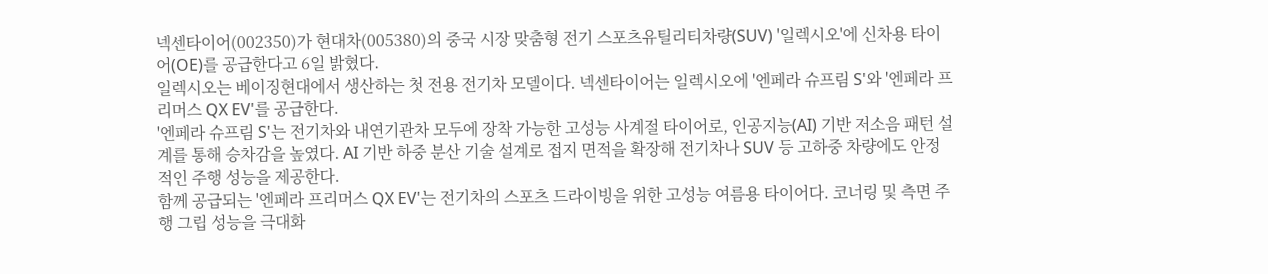넥센타이어(002350)가 현대차(005380)의 중국 시장 맞춤형 전기 스포츠유틸리티차량(SUV) '일렉시오'에 신차용 타이어(OE)를 공급한다고 6일 밝혔다.
일렉시오는 베이징현대에서 생산하는 첫 전용 전기차 모델이다. 넥센타이어는 일렉시오에 '엔페라 슈프림 S'와 '엔페라 프리머스 QX EV'를 공급한다.
'엔페라 슈프림 S'는 전기차와 내연기관차 모두에 장착 가능한 고성능 사계절 타이어로, 인공지능(AI) 기반 저소음 패턴 설계를 통해 승차감을 높였다. AI 기반 하중 분산 기술 설계로 접지 면적을 확장해 전기차나 SUV 등 고하중 차량에도 안정적인 주행 성능을 제공한다.
함께 공급되는 '엔페라 프리머스 QX EV'는 전기차의 스포츠 드라이빙을 위한 고성능 여름용 타이어다. 코너링 및 측면 주행 그립 성능을 극대화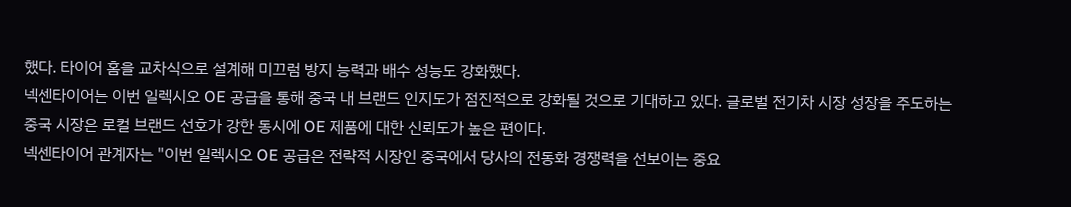했다. 타이어 홈을 교차식으로 설계해 미끄럼 방지 능력과 배수 성능도 강화했다.
넥센타이어는 이번 일렉시오 OE 공급을 통해 중국 내 브랜드 인지도가 점진적으로 강화될 것으로 기대하고 있다. 글로벌 전기차 시장 성장을 주도하는 중국 시장은 로컬 브랜드 선호가 강한 동시에 OE 제품에 대한 신뢰도가 높은 편이다.
넥센타이어 관계자는 "이번 일렉시오 OE 공급은 전략적 시장인 중국에서 당사의 전동화 경쟁력을 선보이는 중요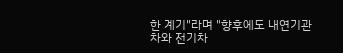한 계기"라며 "향후에도 내연기관차와 전기차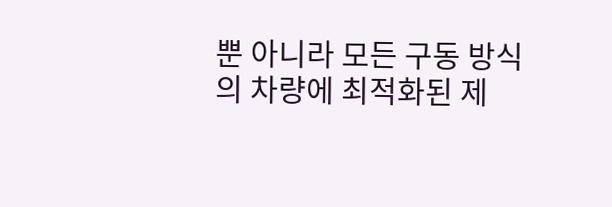뿐 아니라 모든 구동 방식의 차량에 최적화된 제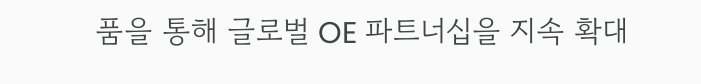품을 통해 글로벌 OE 파트너십을 지속 확대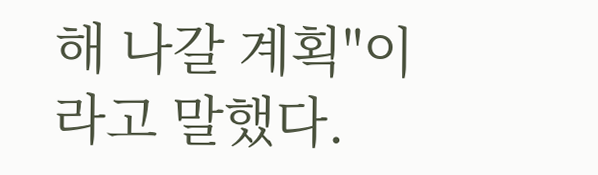해 나갈 계획"이라고 말했다.